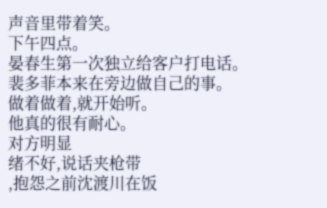声音里带着笑。
下午四点。
晏春生第一次独立给客户打电话。
裴多菲本来在旁边做自己的事。
做着做着,就开始听。
他真的很有耐心。
对方明显
绪不好,说话夹枪带
,抱怨之前沈渡川在饭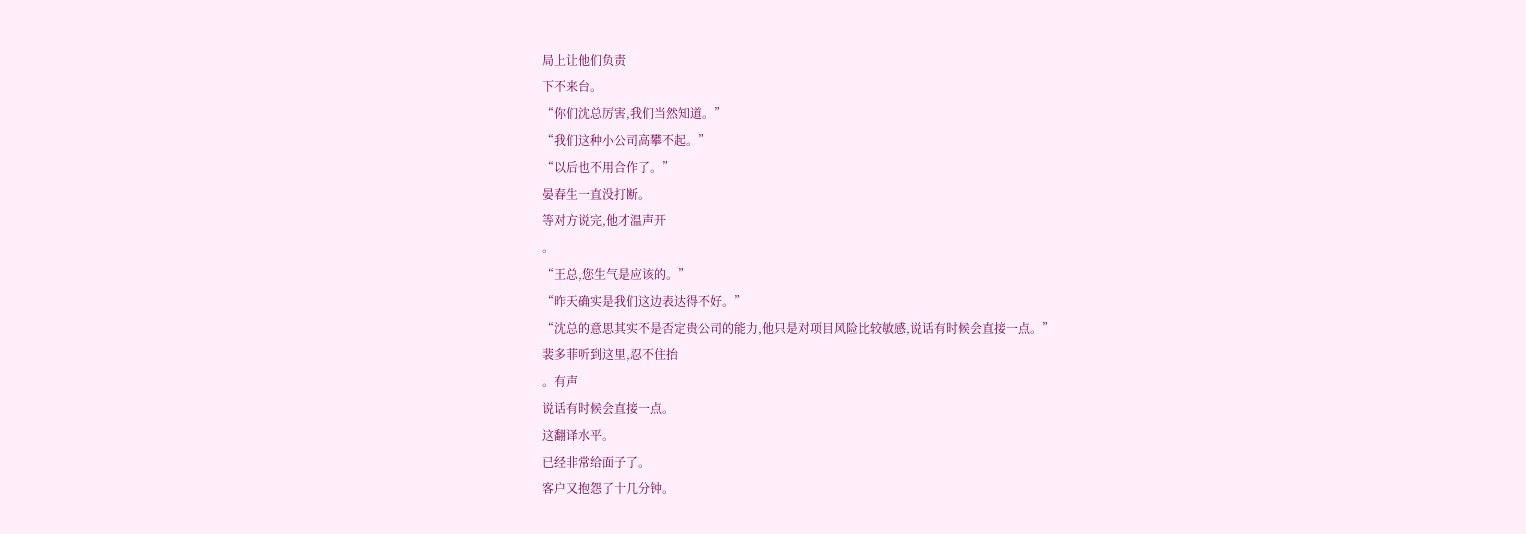局上让他们负责
下不来台。
“你们沈总厉害,我们当然知道。”
“我们这种小公司高攀不起。”
“以后也不用合作了。”
晏春生一直没打断。
等对方说完,他才温声开
。
“王总,您生气是应该的。”
“昨天确实是我们这边表达得不好。”
“沈总的意思其实不是否定贵公司的能力,他只是对项目风险比较敏感,说话有时候会直接一点。”
裴多菲听到这里,忍不住抬
。有声
说话有时候会直接一点。
这翻译水平。
已经非常给面子了。
客户又抱怨了十几分钟。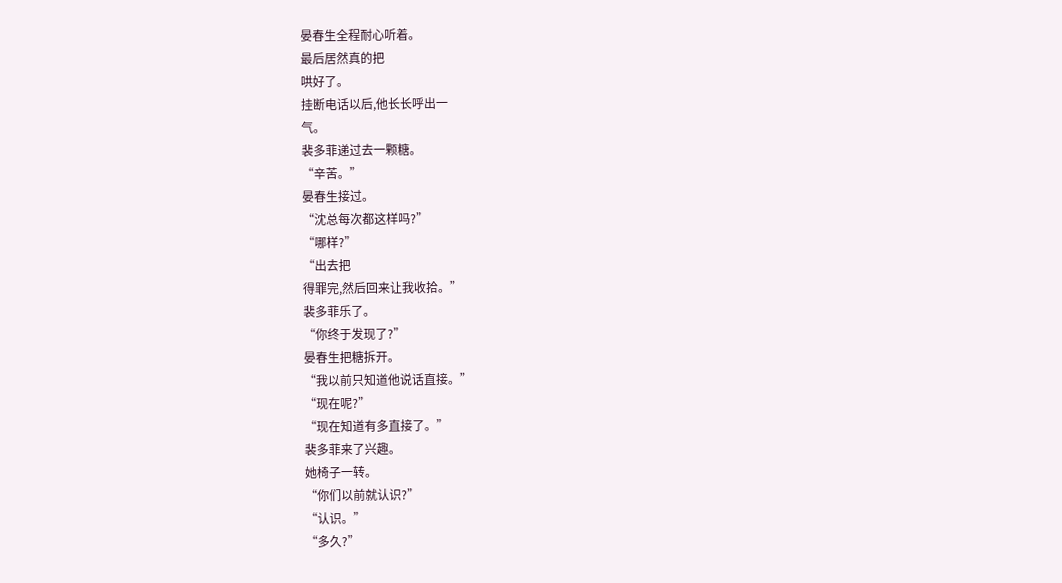晏春生全程耐心听着。
最后居然真的把
哄好了。
挂断电话以后,他长长呼出一
气。
裴多菲递过去一颗糖。
“辛苦。”
晏春生接过。
“沈总每次都这样吗?”
“哪样?”
“出去把
得罪完,然后回来让我收拾。”
裴多菲乐了。
“你终于发现了?”
晏春生把糖拆开。
“我以前只知道他说话直接。”
“现在呢?”
“现在知道有多直接了。”
裴多菲来了兴趣。
她椅子一转。
“你们以前就认识?”
“认识。”
“多久?”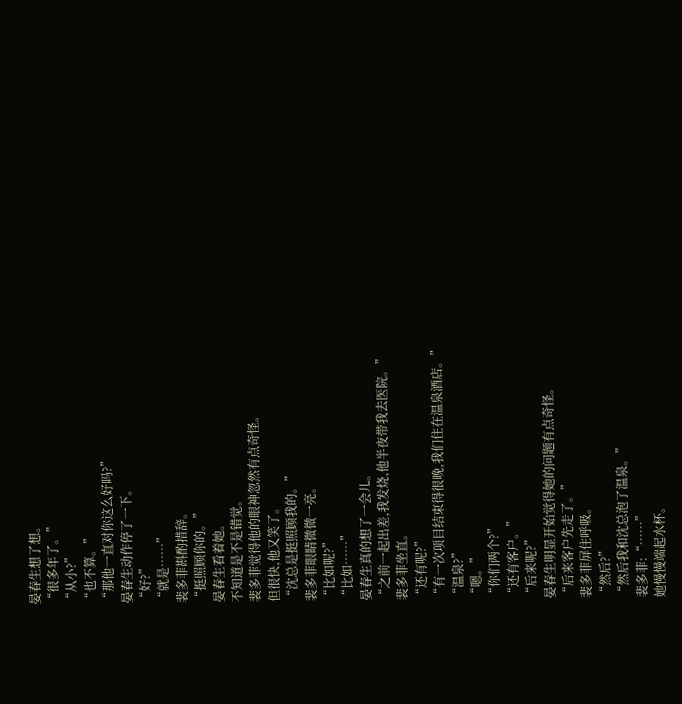晏春生想了想。
“很多年了。”
“从小?”
“也不算。”
“那他一直对你这么好吗?”
晏春生动作停了一下。
“好?”
“就是……”
裴多菲斟酌措辞。
“挺照顾你的。”
晏春生看着她。
不知道是不是错觉。
裴多菲觉得他的眼神忽然有点奇怪。
但很快,他又笑了。
“沈总是挺照顾我的。”
裴多菲眼睛微微一亮。
“比如呢?”
“比如……”
晏春生真的想了一会儿。
“之前一起出差,我发烧,他半夜带我去医院。”
裴多菲坐直。
“还有呢?”
“有一次项目结束得很晚,我们住在温泉酒店。”
“温泉?”
“嗯。”
“你们两个?”
“还有客户。”
“后来呢?”
晏春生明显开始觉得她的问题有点奇怪。
“后来客户先走了。”
裴多菲屏住呼吸。
“然后?”
“然后我和沈总泡了温泉。”
裴多菲:“……”
她慢慢端起水杯。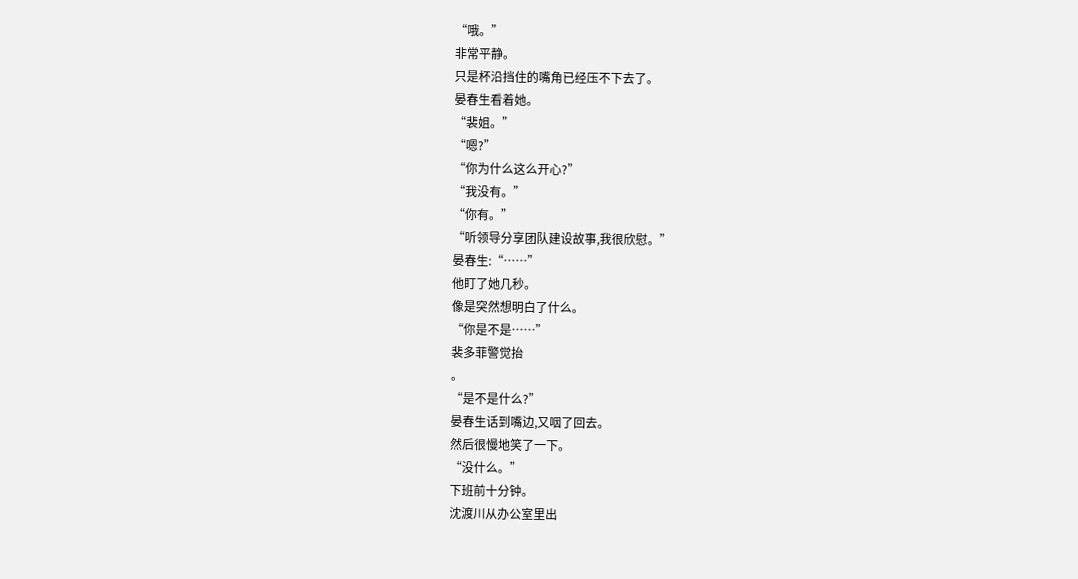“哦。”
非常平静。
只是杯沿挡住的嘴角已经压不下去了。
晏春生看着她。
“裴姐。”
“嗯?”
“你为什么这么开心?”
“我没有。”
“你有。”
“听领导分享团队建设故事,我很欣慰。”
晏春生:“……”
他盯了她几秒。
像是突然想明白了什么。
“你是不是……”
裴多菲警觉抬
。
“是不是什么?”
晏春生话到嘴边,又咽了回去。
然后很慢地笑了一下。
“没什么。”
下班前十分钟。
沈渡川从办公室里出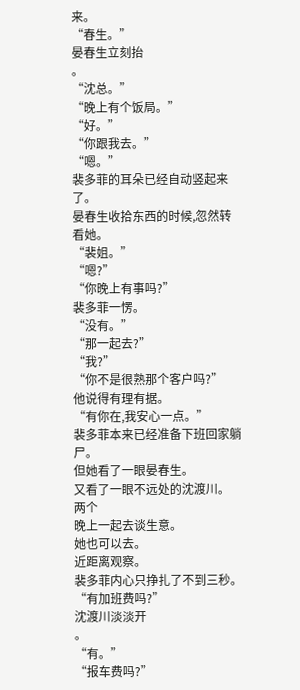来。
“春生。”
晏春生立刻抬
。
“沈总。”
“晚上有个饭局。”
“好。”
“你跟我去。”
“嗯。”
裴多菲的耳朵已经自动竖起来了。
晏春生收拾东西的时候,忽然转
看她。
“裴姐。”
“嗯?”
“你晚上有事吗?”
裴多菲一愣。
“没有。”
“那一起去?”
“我?”
“你不是很熟那个客户吗?”
他说得有理有据。
“有你在,我安心一点。”
裴多菲本来已经准备下班回家躺尸。
但她看了一眼晏春生。
又看了一眼不远处的沈渡川。
两个
晚上一起去谈生意。
她也可以去。
近距离观察。
裴多菲内心只挣扎了不到三秒。
“有加班费吗?”
沈渡川淡淡开
。
“有。”
“报车费吗?”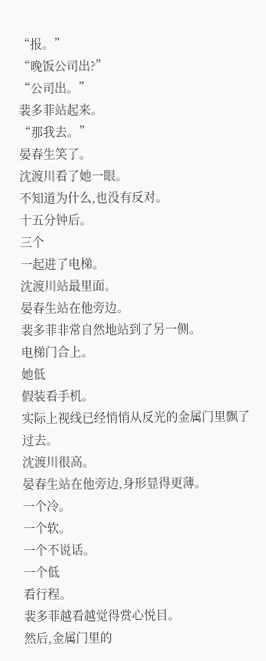“报。”
“晚饭公司出?”
“公司出。”
裴多菲站起来。
“那我去。”
晏春生笑了。
沈渡川看了她一眼。
不知道为什么,也没有反对。
十五分钟后。
三个
一起进了电梯。
沈渡川站最里面。
晏春生站在他旁边。
裴多菲非常自然地站到了另一侧。
电梯门合上。
她低
假装看手机。
实际上视线已经悄悄从反光的金属门里飘了过去。
沈渡川很高。
晏春生站在他旁边,身形显得更薄。
一个冷。
一个软。
一个不说话。
一个低
看行程。
裴多菲越看越觉得赏心悦目。
然后,金属门里的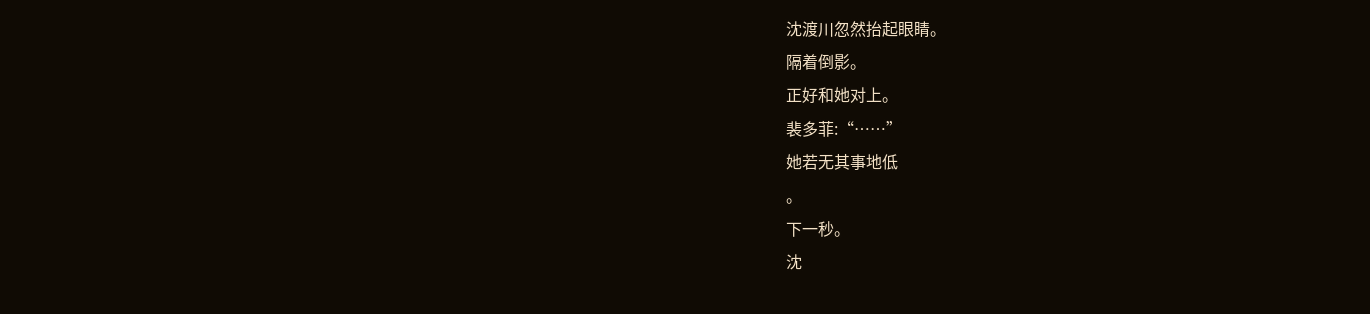沈渡川忽然抬起眼睛。
隔着倒影。
正好和她对上。
裴多菲:“……”
她若无其事地低
。
下一秒。
沈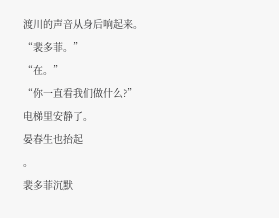渡川的声音从身后响起来。
“裴多菲。”
“在。”
“你一直看我们做什么?”
电梯里安静了。
晏春生也抬起
。
裴多菲沉默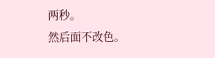两秒。
然后面不改色。